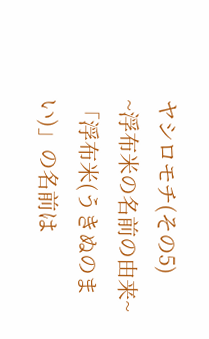ヤシロモチ(その5)
~浮布米の名前の由来~
「浮布米(うきぬのまい)」の名前は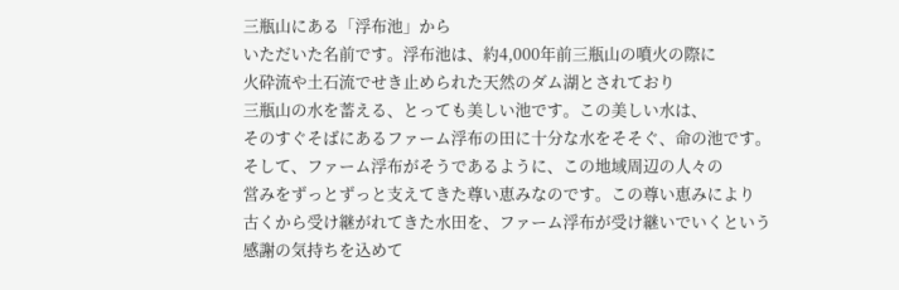三瓶山にある「浮布池」から
いただいた名前です。浮布池は、約4,000年前三瓶山の噴火の際に
火砕流や土石流でせき止められた天然のダム湖とされており
三瓶山の水を蓄える、とっても美しい池です。この美しい水は、
そのすぐそばにあるファーム浮布の田に十分な水をそそぐ、命の池です。
そして、ファーム浮布がそうであるように、この地域周辺の人々の
営みをずっとずっと支えてきた尊い恵みなのです。この尊い恵みにより
古くから受け継がれてきた水田を、ファーム浮布が受け継いでいくという
感謝の気持ちを込めて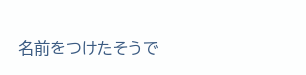名前をつけたそうで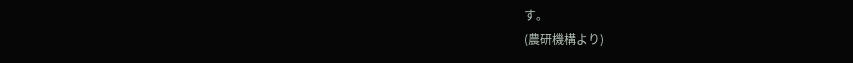す。
(農研機構より)